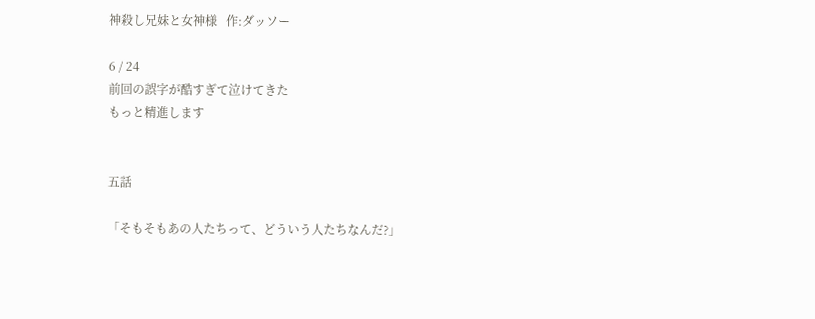神殺し兄妹と女神様   作:ダッソー

6 / 24
前回の誤字が酷すぎて泣けてきた
もっと精進します


五話

「そもそもあの人たちって、どういう人たちなんだ?」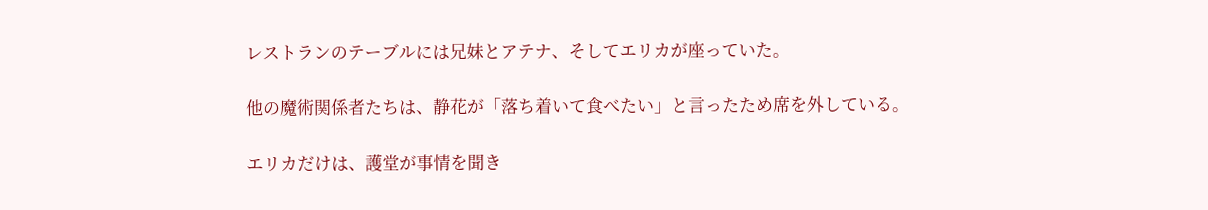レストランのテーブルには兄妹とアテナ、そしてエリカが座っていた。

他の魔術関係者たちは、静花が「落ち着いて食べたい」と言ったため席を外している。

エリカだけは、護堂が事情を聞き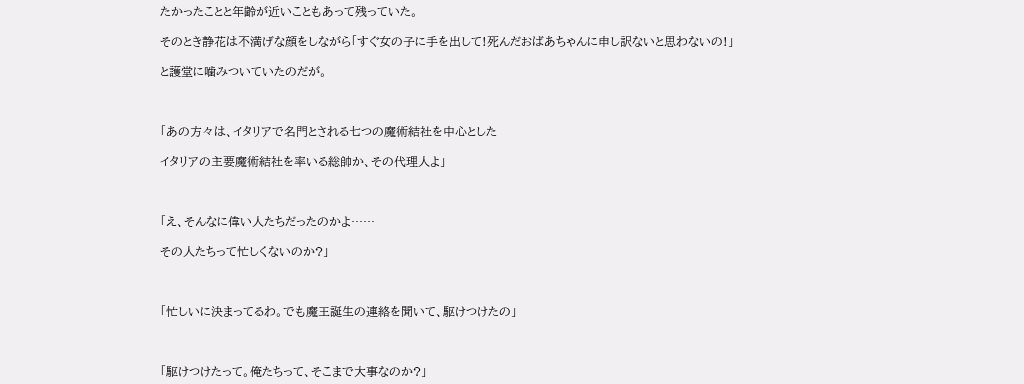たかったことと年齢が近いこともあって残っていた。

そのとき静花は不満げな顔をしながら「すぐ女の子に手を出して!死んだおばあちゃんに申し訳ないと思わないの!」

と護堂に噛みついていたのだが。



「あの方々は、イタリアで名門とされる七つの魔術結社を中心とした

イタリアの主要魔術結社を率いる総帥か、その代理人よ」



「え、そんなに偉い人たちだったのかよ……

その人たちって忙しくないのか?」



「忙しいに決まってるわ。でも魔王誕生の連絡を聞いて、駆けつけたの」



「駆けつけたって。俺たちって、そこまで大事なのか?」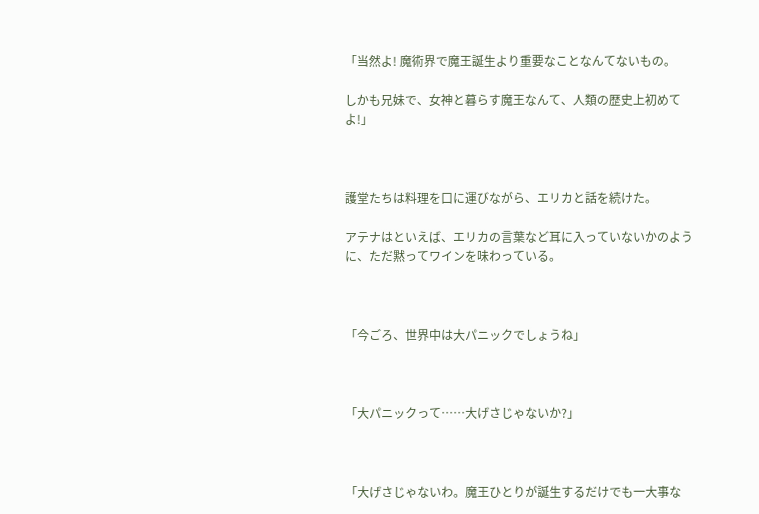「当然よ! 魔術界で魔王誕生より重要なことなんてないもの。

しかも兄妹で、女神と暮らす魔王なんて、人類の歴史上初めてよ!」



護堂たちは料理を口に運びながら、エリカと話を続けた。

アテナはといえば、エリカの言葉など耳に入っていないかのように、ただ黙ってワインを味わっている。



「今ごろ、世界中は大パニックでしょうね」



「大パニックって……大げさじゃないか?」



「大げさじゃないわ。魔王ひとりが誕生するだけでも一大事な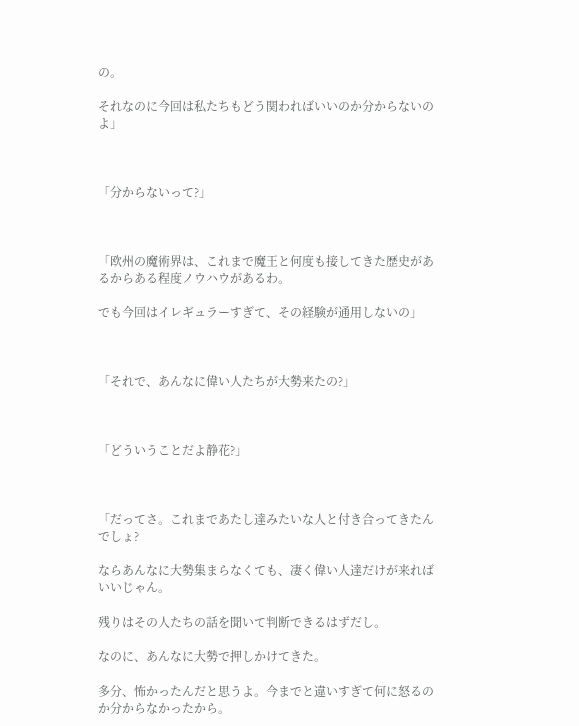の。

それなのに今回は私たちもどう関わればいいのか分からないのよ」



「分からないって?」



「欧州の魔術界は、これまで魔王と何度も接してきた歴史があるからある程度ノウハウがあるわ。

でも今回はイレギュラーすぎて、その経験が通用しないの」



「それで、あんなに偉い人たちが大勢来たの?」



「どういうことだよ静花?」



「だってさ。これまであたし達みたいな人と付き合ってきたんでしょ?

ならあんなに大勢集まらなくても、凄く偉い人達だけが来ればいいじゃん。

残りはその人たちの話を聞いて判断できるはずだし。

なのに、あんなに大勢で押しかけてきた。

多分、怖かったんだと思うよ。今までと違いすぎて何に怒るのか分からなかったから。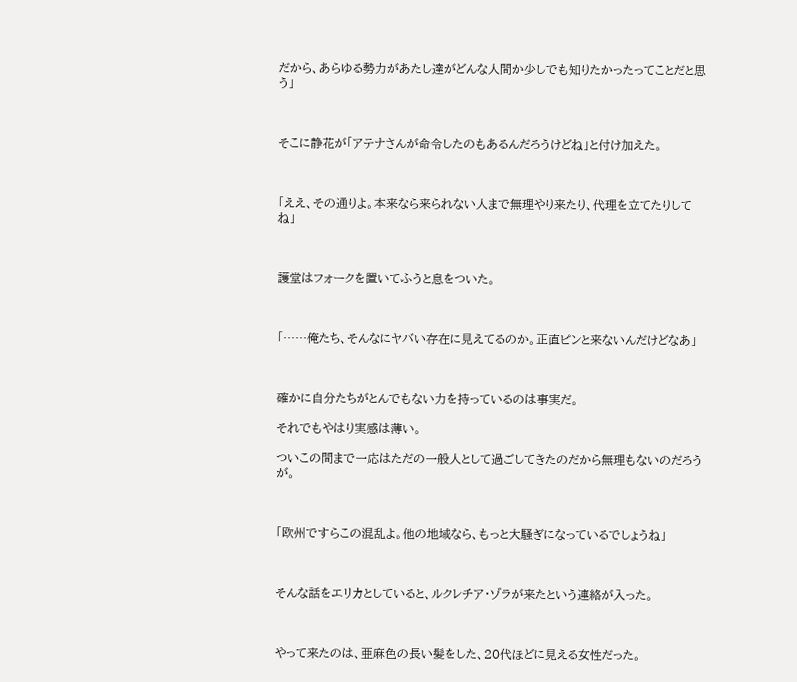だから、あらゆる勢力があたし達がどんな人間か少しでも知りたかったってことだと思う」



そこに静花が「アテナさんが命令したのもあるんだろうけどね」と付け加えた。



「ええ、その通りよ。本来なら来られない人まで無理やり来たり、代理を立てたりしてね」



護堂はフォークを置いてふうと息をついた。



「……俺たち、そんなにヤバい存在に見えてるのか。正直ピンと来ないんだけどなあ」



確かに自分たちがとんでもない力を持っているのは事実だ。

それでもやはり実感は薄い。

ついこの間まで一応はただの一般人として過ごしてきたのだから無理もないのだろうが。



「欧州ですらこの混乱よ。他の地域なら、もっと大騒ぎになっているでしょうね」



そんな話をエリカとしていると、ルクレチア・ゾラが来たという連絡が入った。



やって来たのは、亜麻色の長い髪をした、20代ほどに見える女性だった。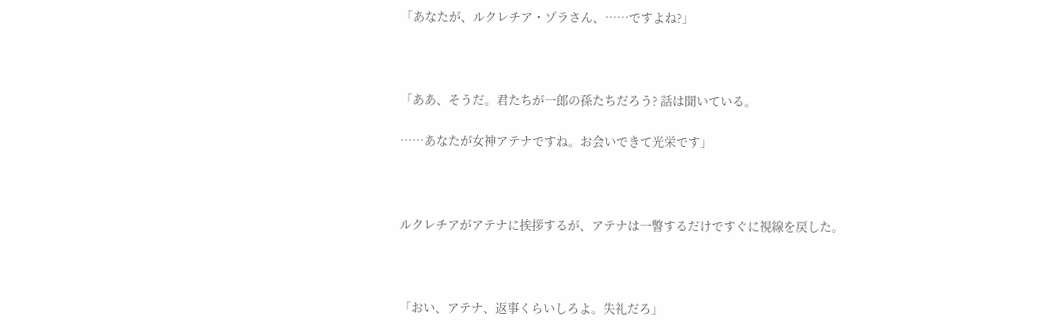「あなたが、ルクレチア・ゾラさん、……ですよね?」



「ああ、そうだ。君たちが一郎の孫たちだろう? 話は聞いている。

……あなたが女神アテナですね。お会いできて光栄です」



ルクレチアがアテナに挨拶するが、アテナは一瞥するだけですぐに視線を戻した。



「おい、アテナ、返事くらいしろよ。失礼だろ」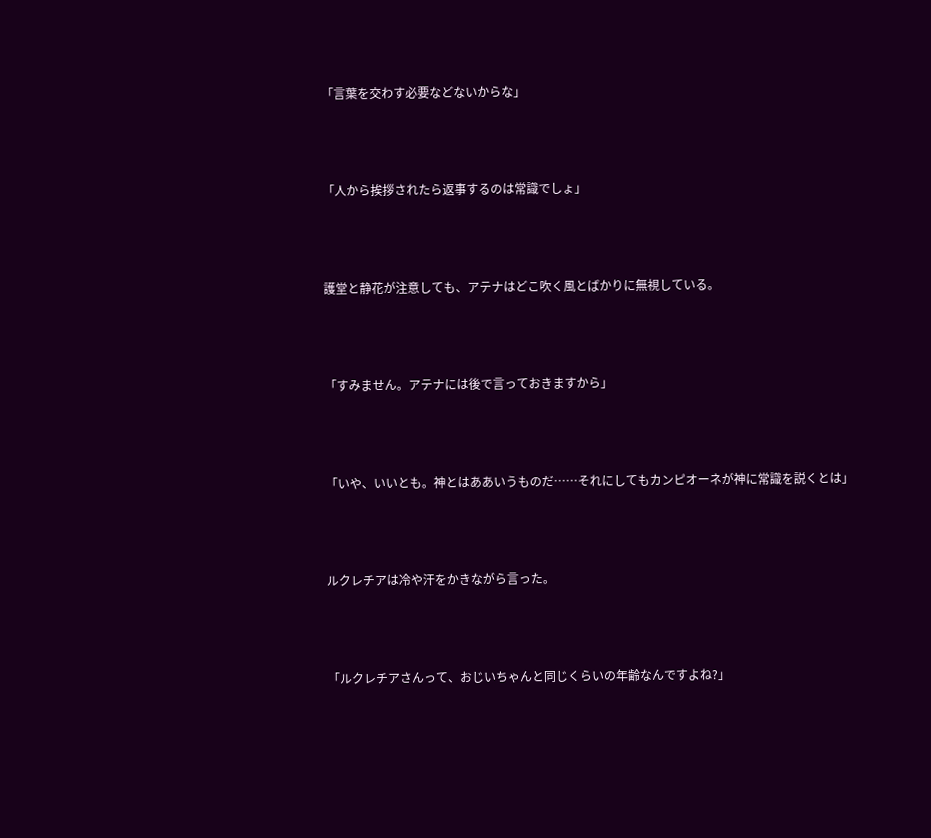「言葉を交わす必要などないからな」



「人から挨拶されたら返事するのは常識でしょ」



護堂と静花が注意しても、アテナはどこ吹く風とばかりに無視している。



「すみません。アテナには後で言っておきますから」



「いや、いいとも。神とはああいうものだ……それにしてもカンピオーネが神に常識を説くとは」



ルクレチアは冷や汗をかきながら言った。



「ルクレチアさんって、おじいちゃんと同じくらいの年齢なんですよね?」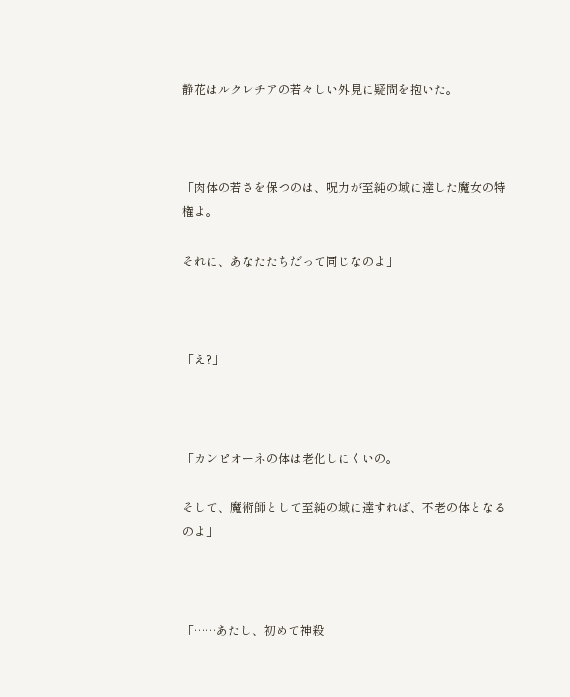静花はルクレチアの若々しい外見に疑問を抱いた。



「肉体の若さを保つのは、呪力が至純の域に達した魔女の特権よ。

それに、あなたたちだって同じなのよ」



「え?」



「カンピオーネの体は老化しにくいの。

そして、魔術師として至純の域に達すれば、不老の体となるのよ」



「……あたし、初めて神殺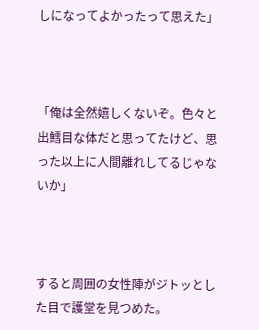しになってよかったって思えた」



「俺は全然嬉しくないぞ。色々と出鱈目な体だと思ってたけど、思った以上に人間離れしてるじゃないか」



すると周囲の女性陣がジトッとした目で護堂を見つめた。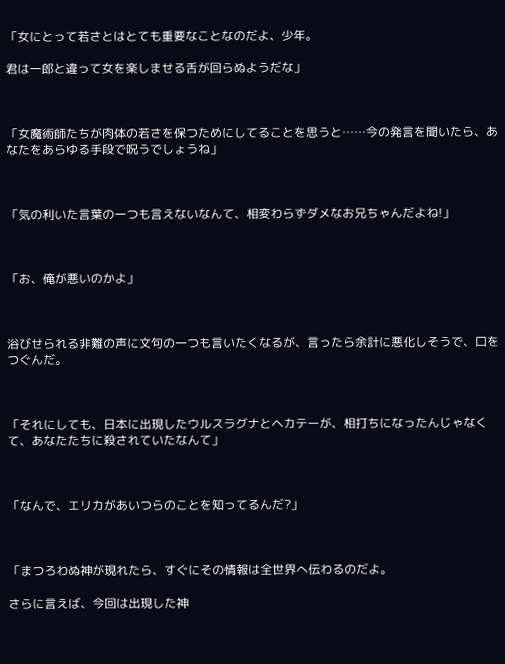「女にとって若さとはとても重要なことなのだよ、少年。

君は一郎と違って女を楽しませる舌が回らぬようだな」



「女魔術師たちが肉体の若さを保つためにしてることを思うと……今の発言を聞いたら、あなたをあらゆる手段で呪うでしょうね」



「気の利いた言葉の一つも言えないなんて、相変わらずダメなお兄ちゃんだよね!」



「お、俺が悪いのかよ」



浴びせられる非難の声に文句の一つも言いたくなるが、言ったら余計に悪化しそうで、口をつぐんだ。



「それにしても、日本に出現したウルスラグナとヘカテーが、相打ちになったんじゃなくて、あなたたちに殺されていたなんて」



「なんで、エリカがあいつらのことを知ってるんだ?」



「まつろわぬ神が現れたら、すぐにその情報は全世界へ伝わるのだよ。

さらに言えば、今回は出現した神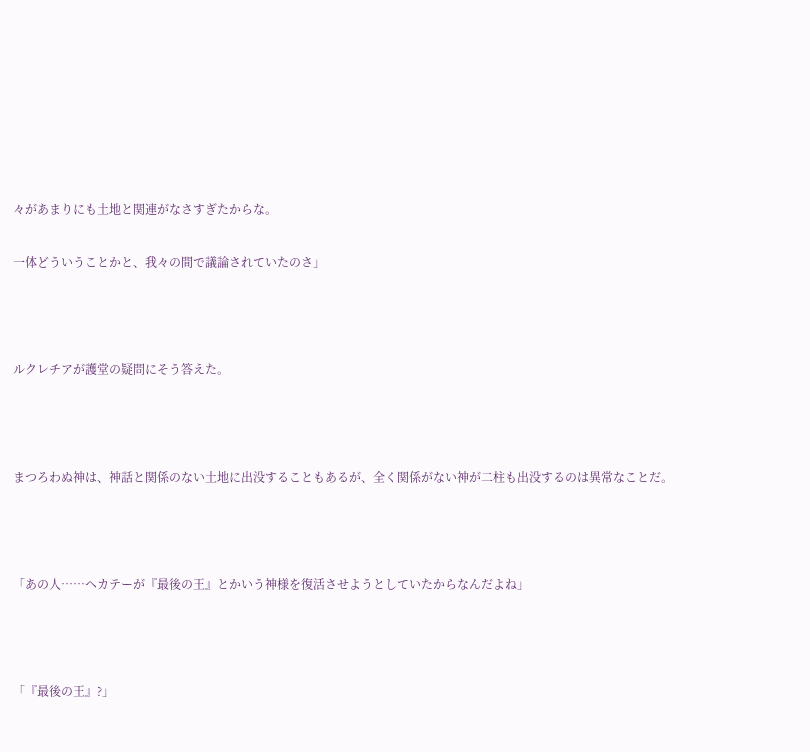々があまりにも土地と関連がなさすぎたからな。

一体どういうことかと、我々の間で議論されていたのさ」



ルクレチアが護堂の疑問にそう答えた。



まつろわぬ神は、神話と関係のない土地に出没することもあるが、全く関係がない神が二柱も出没するのは異常なことだ。



「あの人……ヘカテーが『最後の王』とかいう神様を復活させようとしていたからなんだよね」



「『最後の王』?」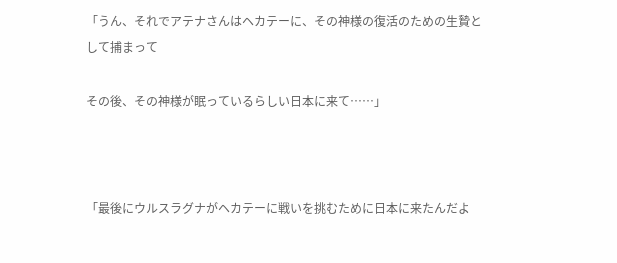「うん、それでアテナさんはヘカテーに、その神様の復活のための生贄として捕まって

その後、その神様が眠っているらしい日本に来て……」



「最後にウルスラグナがヘカテーに戦いを挑むために日本に来たんだよ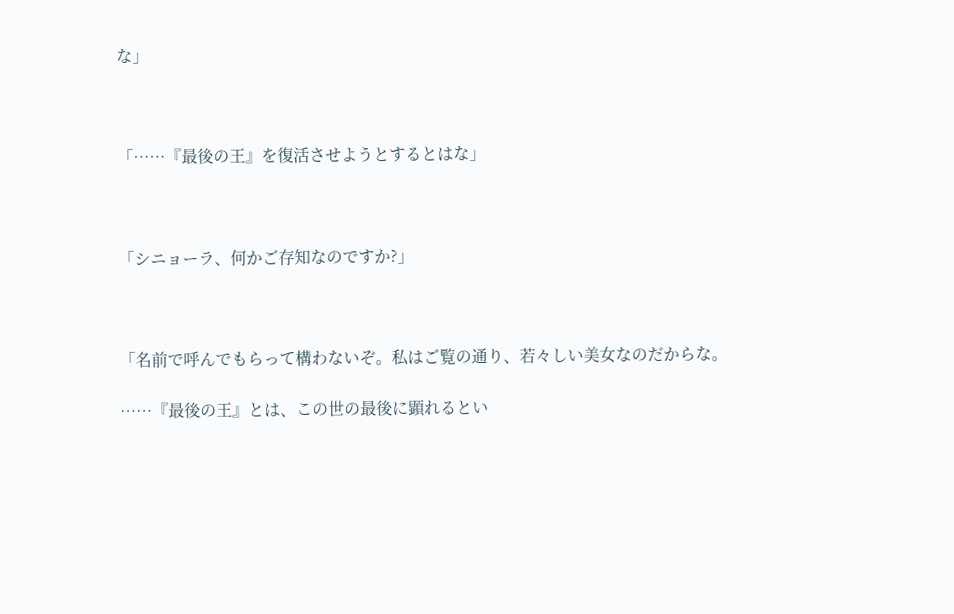な」



「……『最後の王』を復活させようとするとはな」



「シニョーラ、何かご存知なのですか?」



「名前で呼んでもらって構わないぞ。私はご覧の通り、若々しい美女なのだからな。

……『最後の王』とは、この世の最後に顕れるとい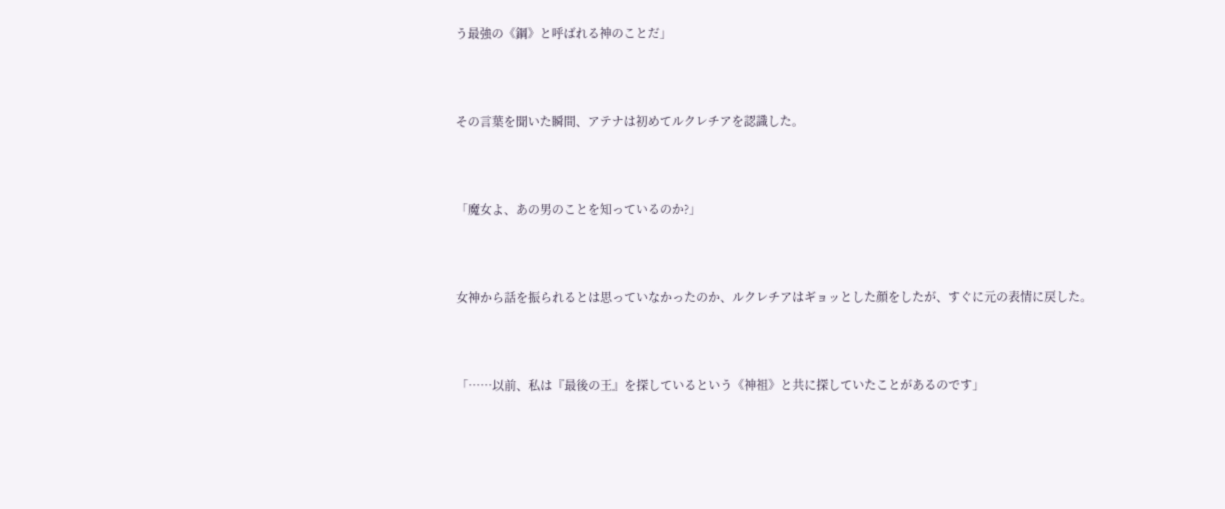う最強の《鋼》と呼ばれる神のことだ」



その言葉を聞いた瞬間、アテナは初めてルクレチアを認識した。



「魔女よ、あの男のことを知っているのか?」



女神から話を振られるとは思っていなかったのか、ルクレチアはギョッとした顔をしたが、すぐに元の表情に戻した。



「……以前、私は『最後の王』を探しているという《神祖》と共に探していたことがあるのです」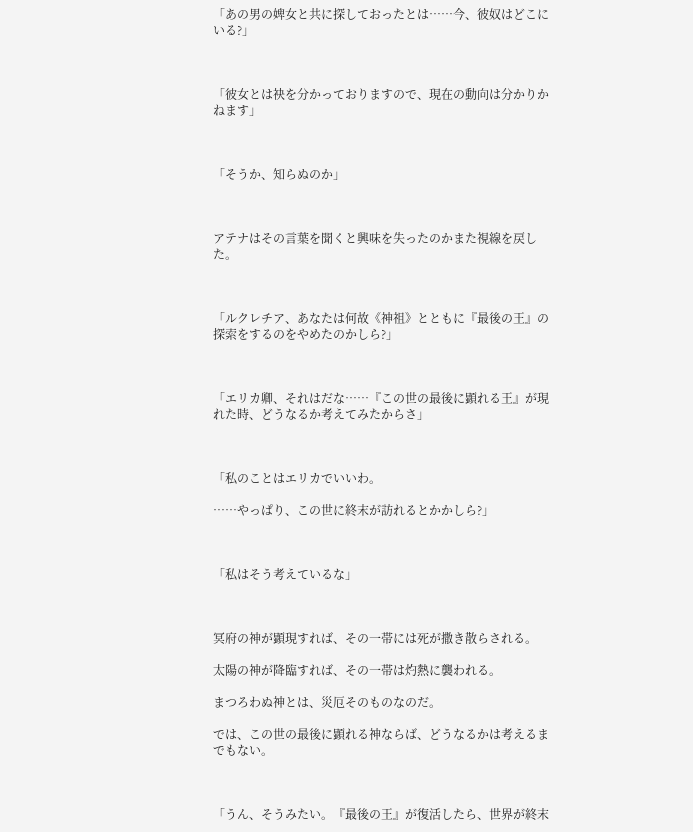「あの男の婢女と共に探しておったとは……今、彼奴はどこにいる?」



「彼女とは袂を分かっておりますので、現在の動向は分かりかねます」



「そうか、知らぬのか」



アテナはその言葉を聞くと興味を失ったのかまた視線を戻した。



「ルクレチア、あなたは何故《神祖》とともに『最後の王』の探索をするのをやめたのかしら?」



「エリカ卿、それはだな……『この世の最後に顕れる王』が現れた時、どうなるか考えてみたからさ」



「私のことはエリカでいいわ。

……やっぱり、この世に終末が訪れるとかかしら?」



「私はそう考えているな」



冥府の神が顕現すれば、その一帯には死が撒き散らされる。

太陽の神が降臨すれば、その一帯は灼熱に襲われる。

まつろわぬ神とは、災厄そのものなのだ。

では、この世の最後に顕れる神ならば、どうなるかは考えるまでもない。



「うん、そうみたい。『最後の王』が復活したら、世界が終末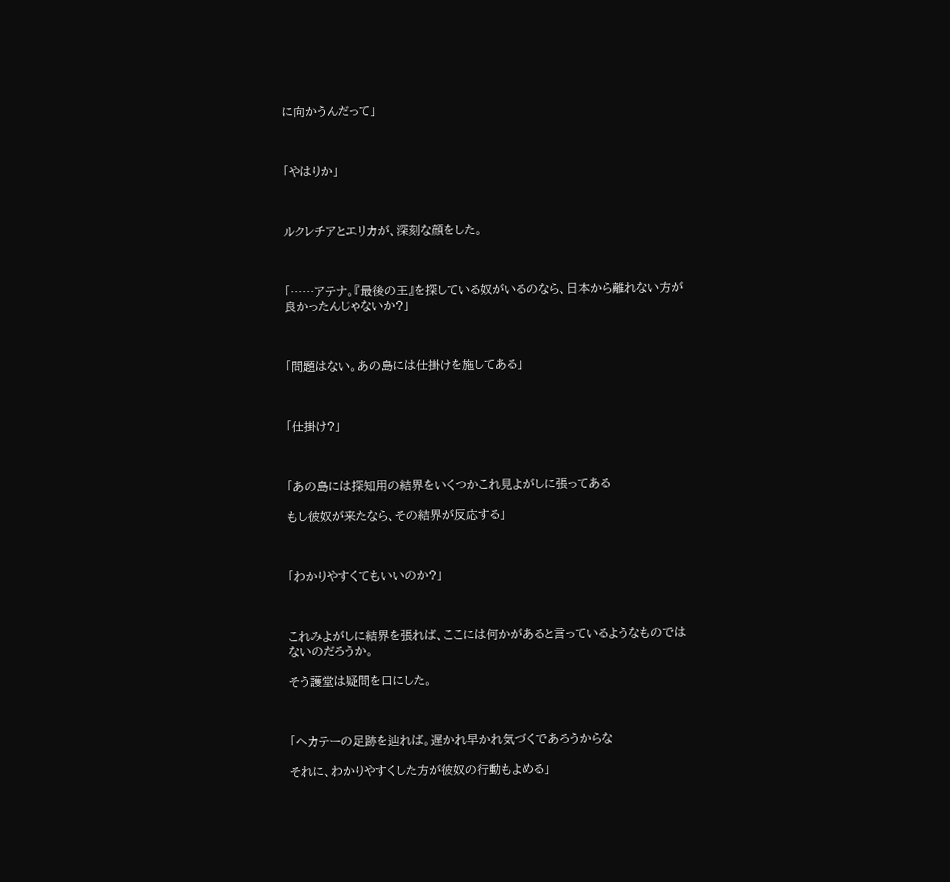に向かうんだって」



「やはりか」



ルクレチアとエリカが、深刻な顔をした。



「……アテナ。『最後の王』を探している奴がいるのなら、日本から離れない方が良かったんじゃないか?」



「問題はない。あの島には仕掛けを施してある」



「仕掛け?」



「あの島には探知用の結界をいくつかこれ見よがしに張ってある

もし彼奴が来たなら、その結界が反応する」



「わかりやすくてもいいのか?」



これみよがしに結界を張れば、ここには何かがあると言っているようなものではないのだろうか。

そう護堂は疑問を口にした。



「ヘカテーの足跡を辿れば。遅かれ早かれ気づくであろうからな

それに、わかりやすくした方が彼奴の行動もよめる」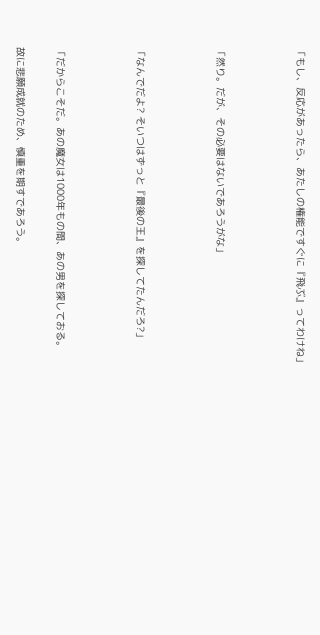「もし、反応があったら、あたしの権能ですぐに『飛ぶ』ってわけね」



「然り。だが、その必要はないであろうがな」



「なんでだよ? そいつはずっと『最後の王』を探してたんだろ?」



「だからこそだ。あの魔女は1000年もの間、あの男を探しておる。

故に悲願成就のため、慎重を期すであろう。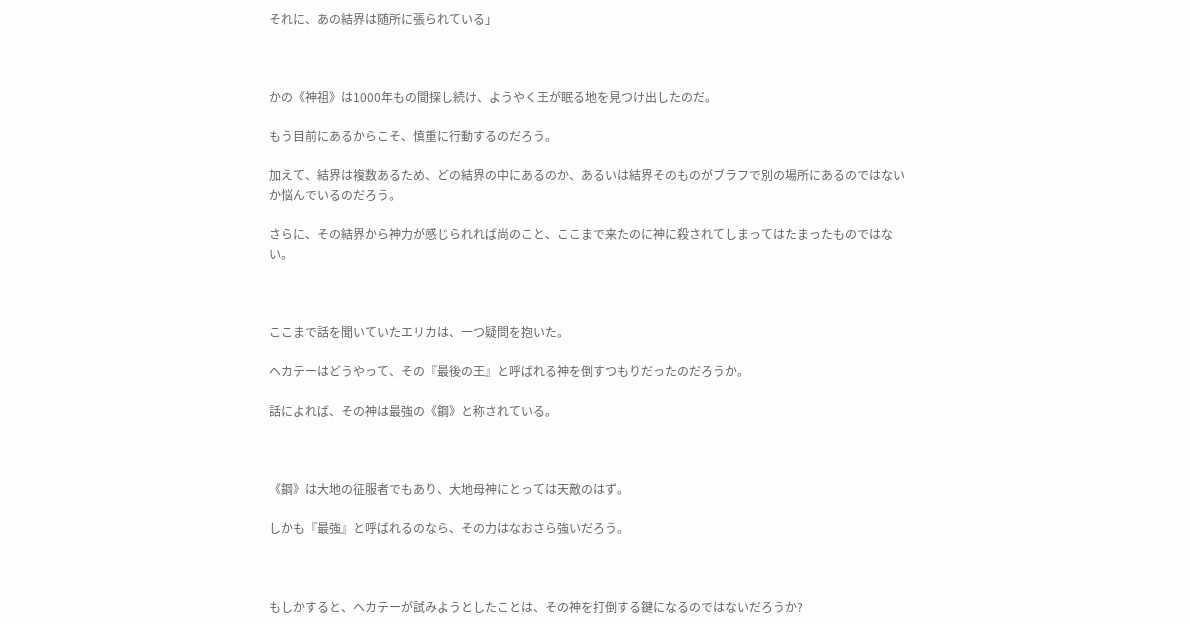それに、あの結界は随所に張られている」



かの《神祖》は1000年もの間探し続け、ようやく王が眠る地を見つけ出したのだ。

もう目前にあるからこそ、慎重に行動するのだろう。

加えて、結界は複数あるため、どの結界の中にあるのか、あるいは結界そのものがブラフで別の場所にあるのではないか悩んでいるのだろう。

さらに、その結界から神力が感じられれば尚のこと、ここまで来たのに神に殺されてしまってはたまったものではない。



ここまで話を聞いていたエリカは、一つ疑問を抱いた。

ヘカテーはどうやって、その『最後の王』と呼ばれる神を倒すつもりだったのだろうか。

話によれば、その神は最強の《鋼》と称されている。



《鋼》は大地の征服者でもあり、大地母神にとっては天敵のはず。

しかも『最強』と呼ばれるのなら、その力はなおさら強いだろう。



もしかすると、ヘカテーが試みようとしたことは、その神を打倒する鍵になるのではないだろうか?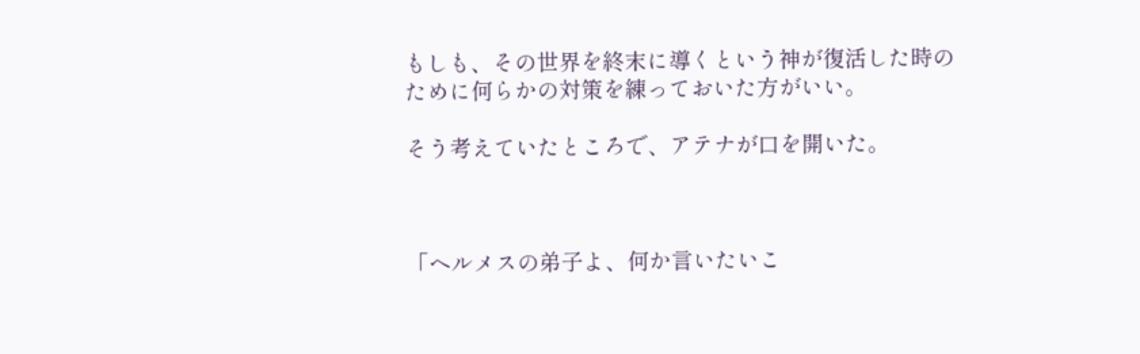もしも、その世界を終末に導くという神が復活した時のために何らかの対策を練っておいた方がいい。

そう考えていたところで、アテナが口を開いた。



「ヘルメスの弟子よ、何か言いたいこ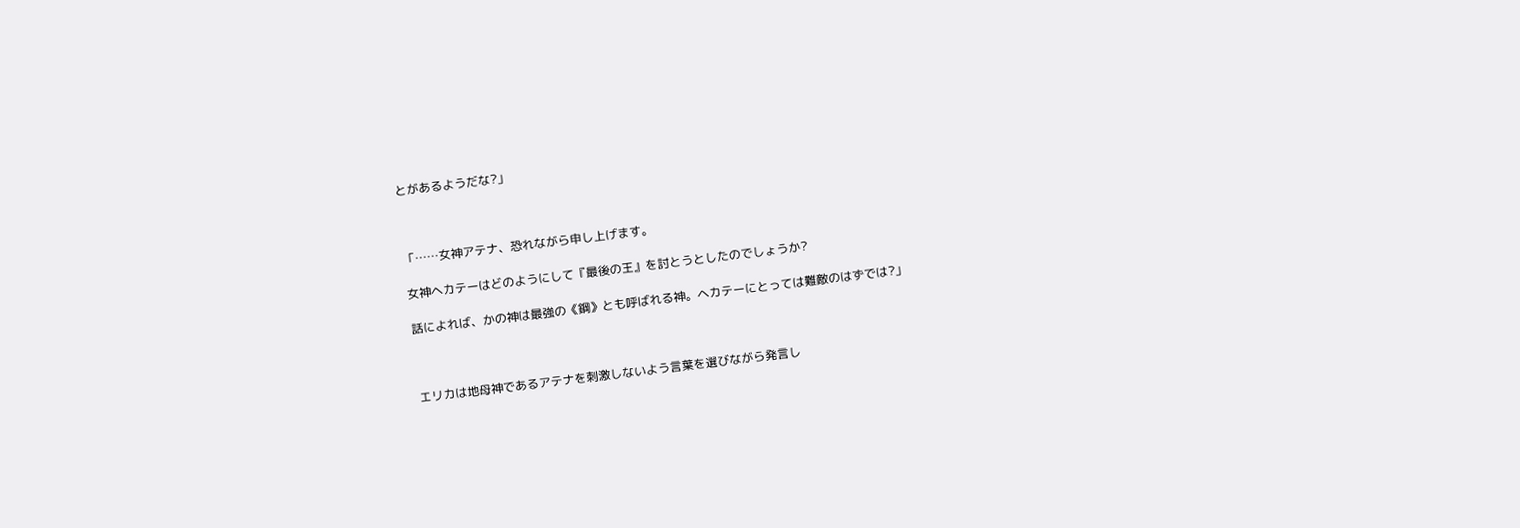とがあるようだな?」



「……女神アテナ、恐れながら申し上げます。

女神ヘカテーはどのようにして『最後の王』を討とうとしたのでしょうか?

話によれば、かの神は最強の《鋼》とも呼ばれる神。ヘカテーにとっては難敵のはずでは?」



エリカは地母神であるアテナを刺激しないよう言葉を選びながら発言し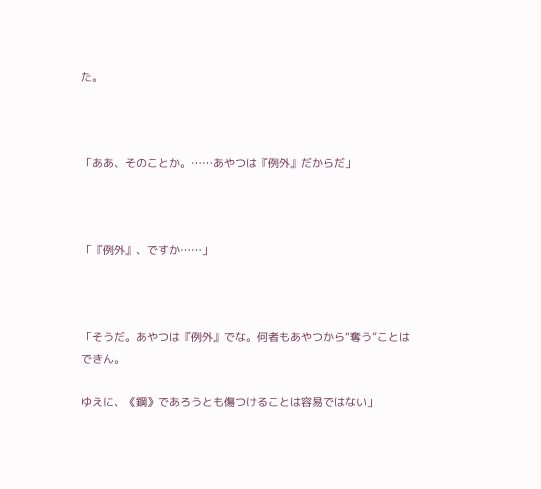た。



「ああ、そのことか。……あやつは『例外』だからだ」



「『例外』、ですか……」



「そうだ。あやつは『例外』でな。何者もあやつから“奪う”ことはできん。

ゆえに、《鋼》であろうとも傷つけることは容易ではない」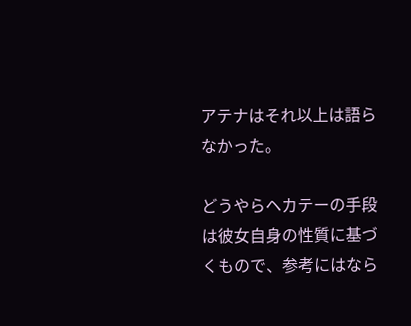アテナはそれ以上は語らなかった。

どうやらヘカテーの手段は彼女自身の性質に基づくもので、参考にはなら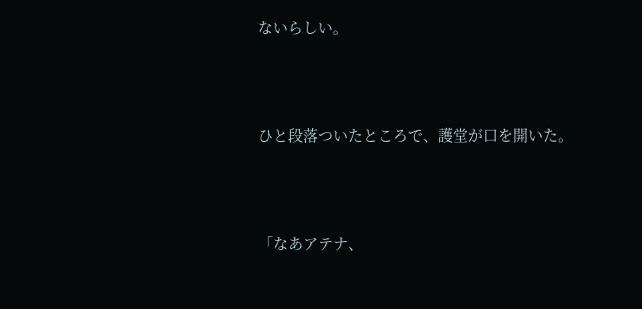ないらしい。



ひと段落ついたところで、護堂が口を開いた。



「なあアテナ、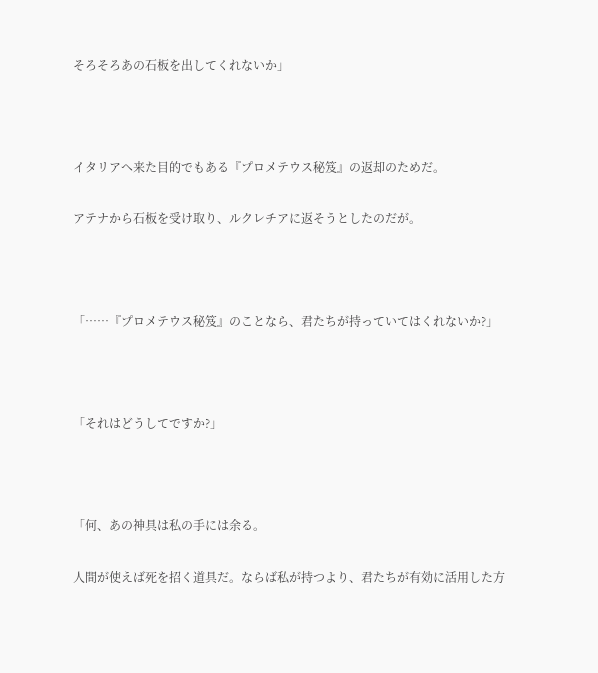そろそろあの石板を出してくれないか」



イタリアへ来た目的でもある『プロメテウス秘笈』の返却のためだ。

アテナから石板を受け取り、ルクレチアに返そうとしたのだが。



「……『プロメテウス秘笈』のことなら、君たちが持っていてはくれないか?」



「それはどうしてですか?」



「何、あの神具は私の手には余る。

人間が使えば死を招く道具だ。ならば私が持つより、君たちが有効に活用した方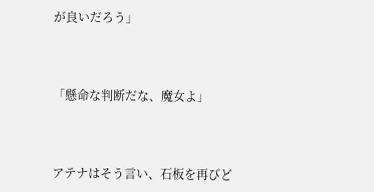が良いだろう」



「懸命な判断だな、魔女よ」



アテナはそう言い、石板を再びど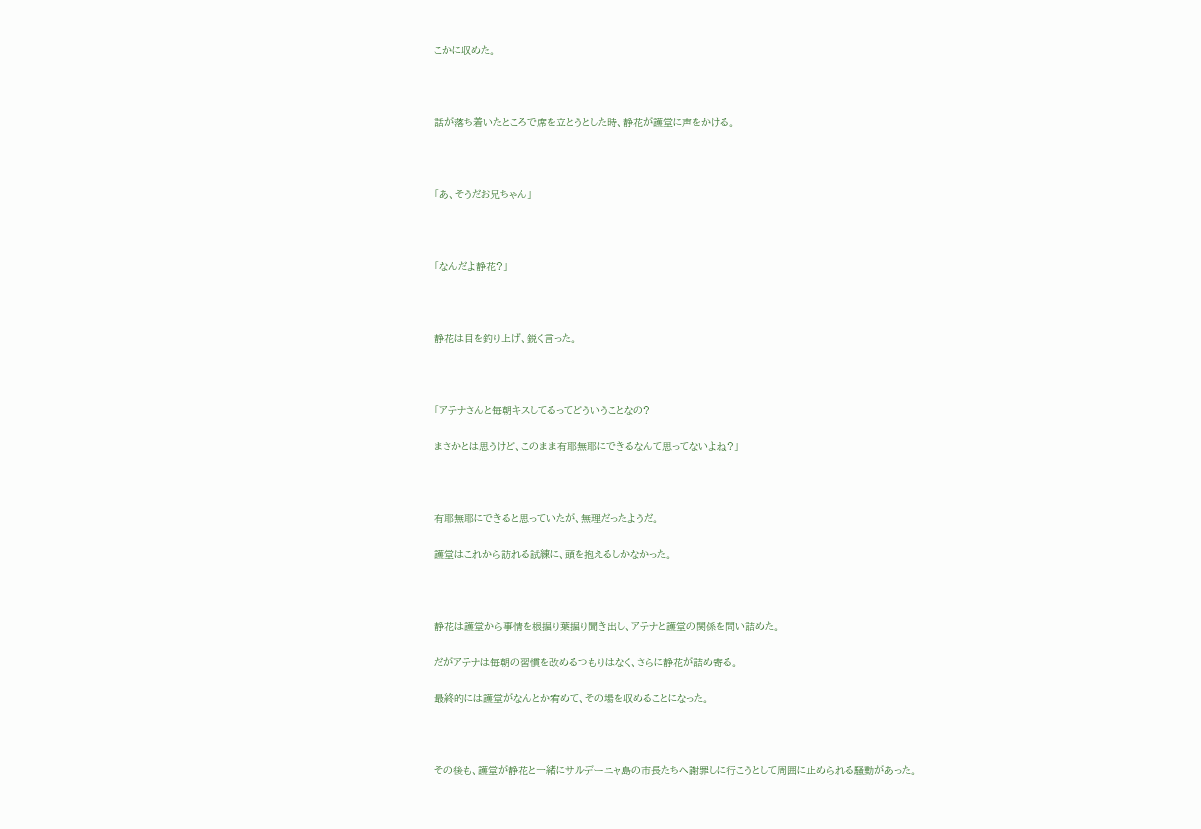こかに収めた。



話が落ち着いたところで席を立とうとした時、静花が護堂に声をかける。



「あ、そうだお兄ちゃん」



「なんだよ静花?」



静花は目を釣り上げ、鋭く言った。



「アテナさんと毎朝キスしてるってどういうことなの?

まさかとは思うけど、このまま有耶無耶にできるなんて思ってないよね?」



有耶無耶にできると思っていたが、無理だったようだ。

護堂はこれから訪れる試練に、頭を抱えるしかなかった。



静花は護堂から事情を根掘り葉掘り聞き出し、アテナと護堂の関係を問い詰めた。

だがアテナは毎朝の習慣を改めるつもりはなく、さらに静花が詰め寄る。

最終的には護堂がなんとか宥めて、その場を収めることになった。



その後も、護堂が静花と一緒にサルデーニャ島の市長たちへ謝罪しに行こうとして周囲に止められる騒動があった。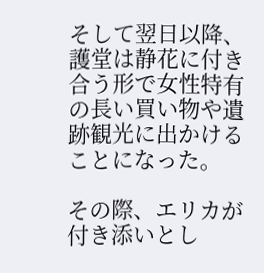そして翌日以降、護堂は静花に付き合う形で女性特有の長い買い物や遺跡観光に出かけることになった。

その際、エリカが付き添いとし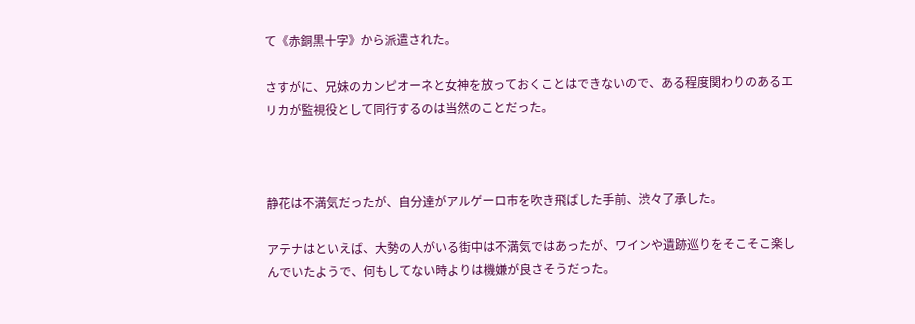て《赤銅黒十字》から派遣された。

さすがに、兄妹のカンピオーネと女神を放っておくことはできないので、ある程度関わりのあるエリカが監視役として同行するのは当然のことだった。



静花は不満気だったが、自分達がアルゲーロ市を吹き飛ばした手前、渋々了承した。

アテナはといえば、大勢の人がいる街中は不満気ではあったが、ワインや遺跡巡りをそこそこ楽しんでいたようで、何もしてない時よりは機嫌が良さそうだった。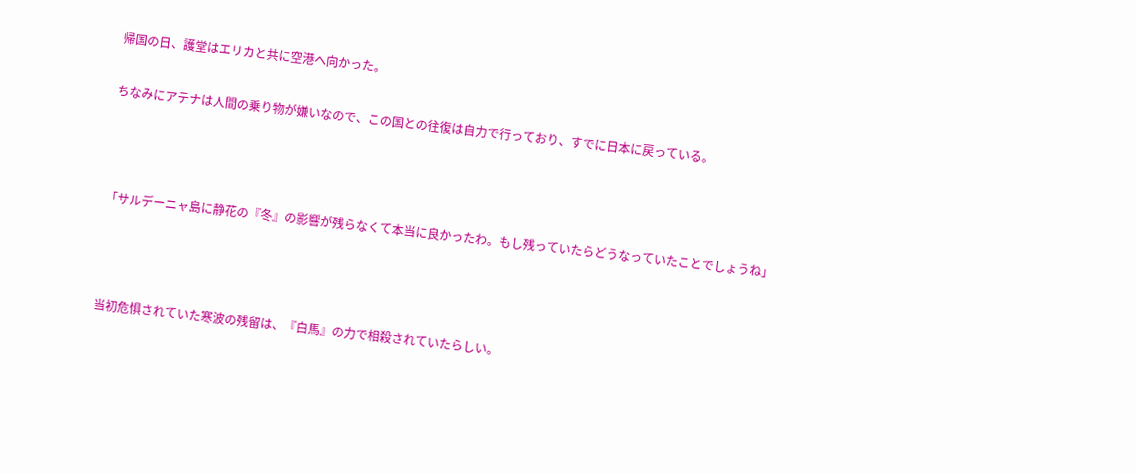帰国の日、護堂はエリカと共に空港へ向かった。

ちなみにアテナは人間の乗り物が嫌いなので、この国との往復は自力で行っており、すでに日本に戻っている。



「サルデーニャ島に静花の『冬』の影響が残らなくて本当に良かったわ。もし残っていたらどうなっていたことでしょうね」



当初危惧されていた寒波の残留は、『白馬』の力で相殺されていたらしい。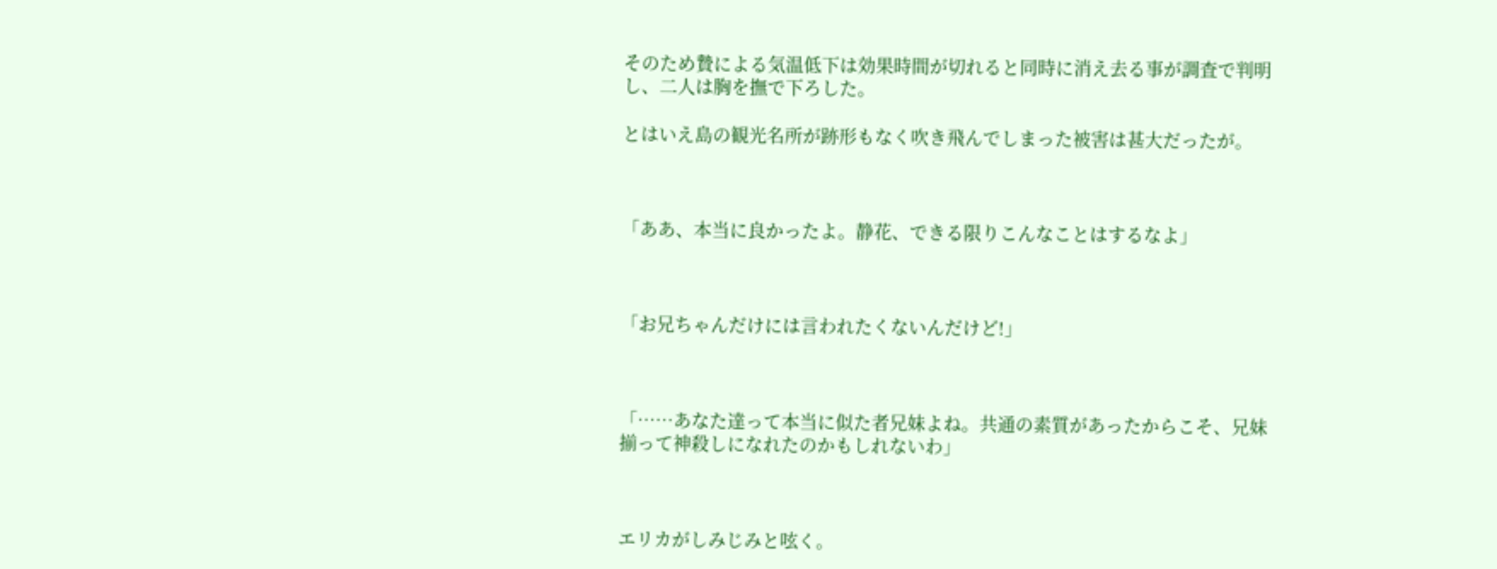そのため贄による気温低下は効果時間が切れると同時に消え去る事が調査で判明し、二人は胸を撫で下ろした。

とはいえ島の観光名所が跡形もなく吹き飛んでしまった被害は甚大だったが。



「ああ、本当に良かったよ。静花、できる限りこんなことはするなよ」



「お兄ちゃんだけには言われたくないんだけど!」



「……あなた達って本当に似た者兄妹よね。共通の素質があったからこそ、兄妹揃って神殺しになれたのかもしれないわ」



エリカがしみじみと呟く。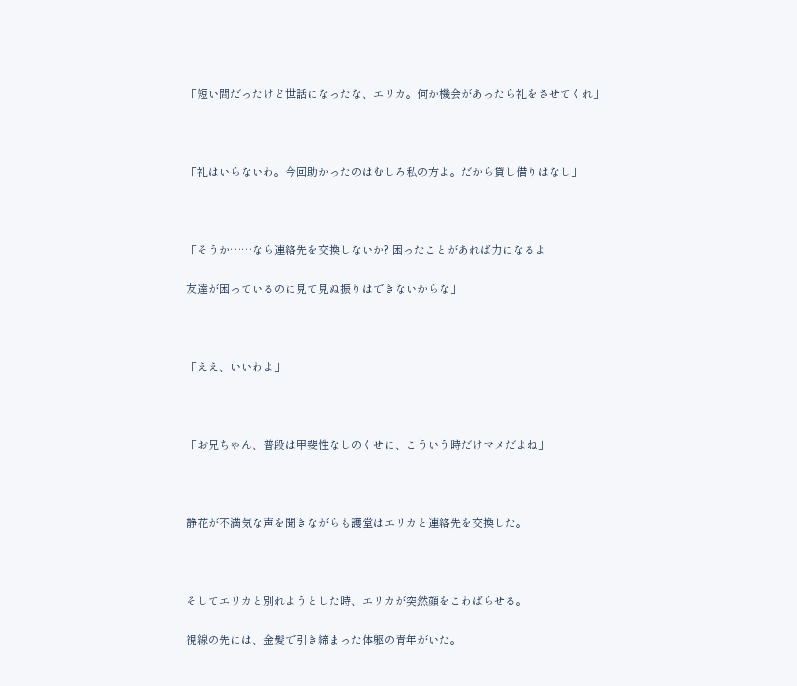「短い間だったけど世話になったな、エリカ。何か機会があったら礼をさせてくれ」



「礼はいらないわ。今回助かったのはむしろ私の方よ。だから貸し借りはなし」



「そうか……なら連絡先を交換しないか? 困ったことがあれば力になるよ

友達が困っているのに見て見ぬ振りはできないからな」



「ええ、いいわよ」



「お兄ちゃん、普段は甲斐性なしのくせに、こういう時だけマメだよね」



静花が不満気な声を聞きながらも護堂はエリカと連絡先を交換した。



そしてエリカと別れようとした時、エリカが突然顔をこわばらせる。

視線の先には、金髪で引き締まった体躯の青年がいた。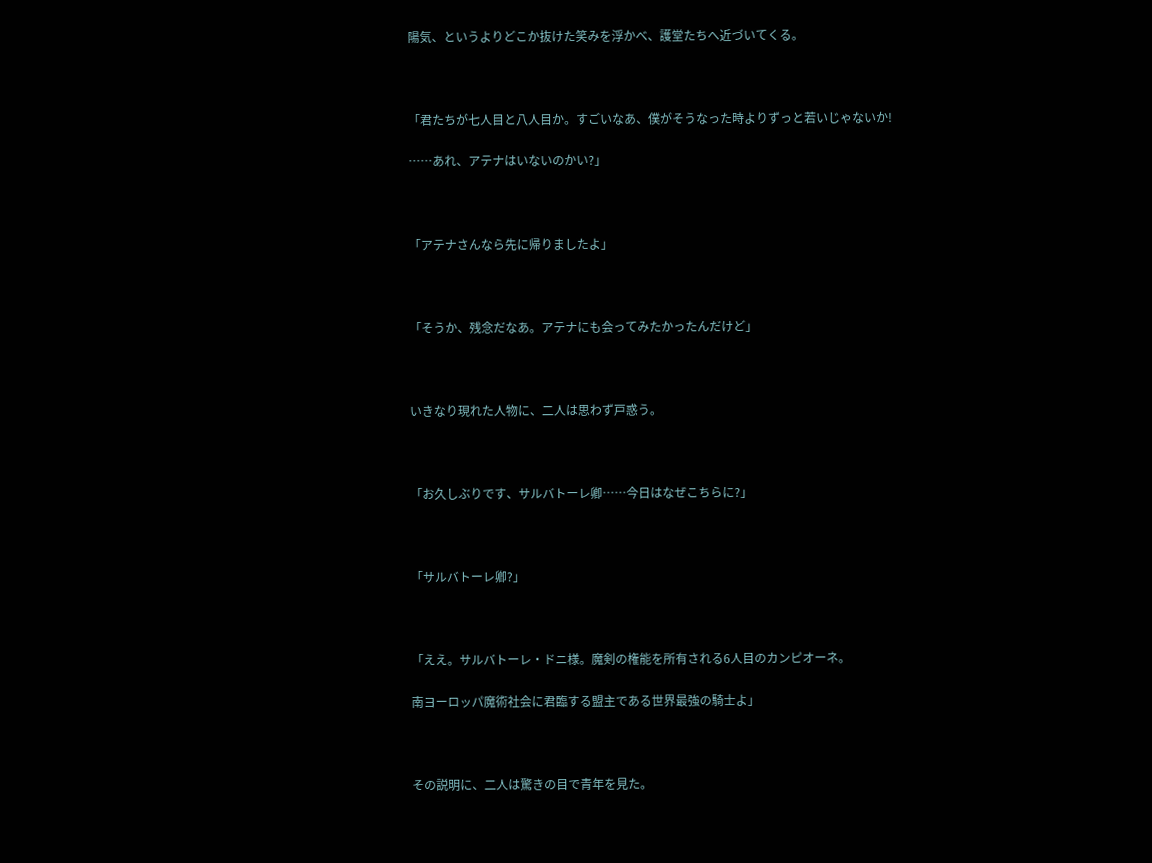陽気、というよりどこか抜けた笑みを浮かべ、護堂たちへ近づいてくる。



「君たちが七人目と八人目か。すごいなあ、僕がそうなった時よりずっと若いじゃないか!

……あれ、アテナはいないのかい?」



「アテナさんなら先に帰りましたよ」



「そうか、残念だなあ。アテナにも会ってみたかったんだけど」



いきなり現れた人物に、二人は思わず戸惑う。



「お久しぶりです、サルバトーレ卿……今日はなぜこちらに?」



「サルバトーレ卿?」



「ええ。サルバトーレ・ドニ様。魔剣の権能を所有される6人目のカンピオーネ。

南ヨーロッパ魔術社会に君臨する盟主である世界最強の騎士よ」



その説明に、二人は驚きの目で青年を見た。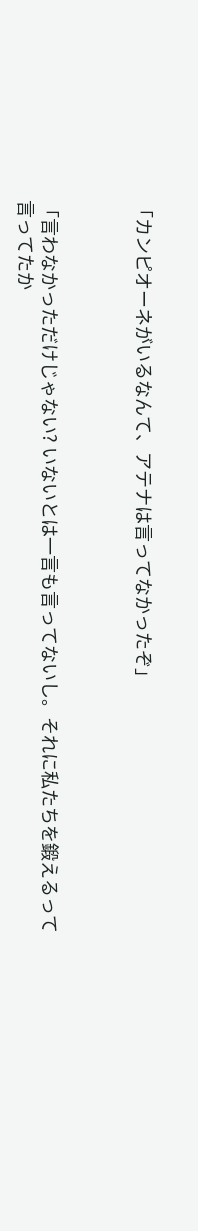「カンピオーネがいるなんて、アテナは言ってなかったぞ」



「言わなかっただけじゃない? いないとは一言も言ってないし。それに私たちを鍛えるって言ってたか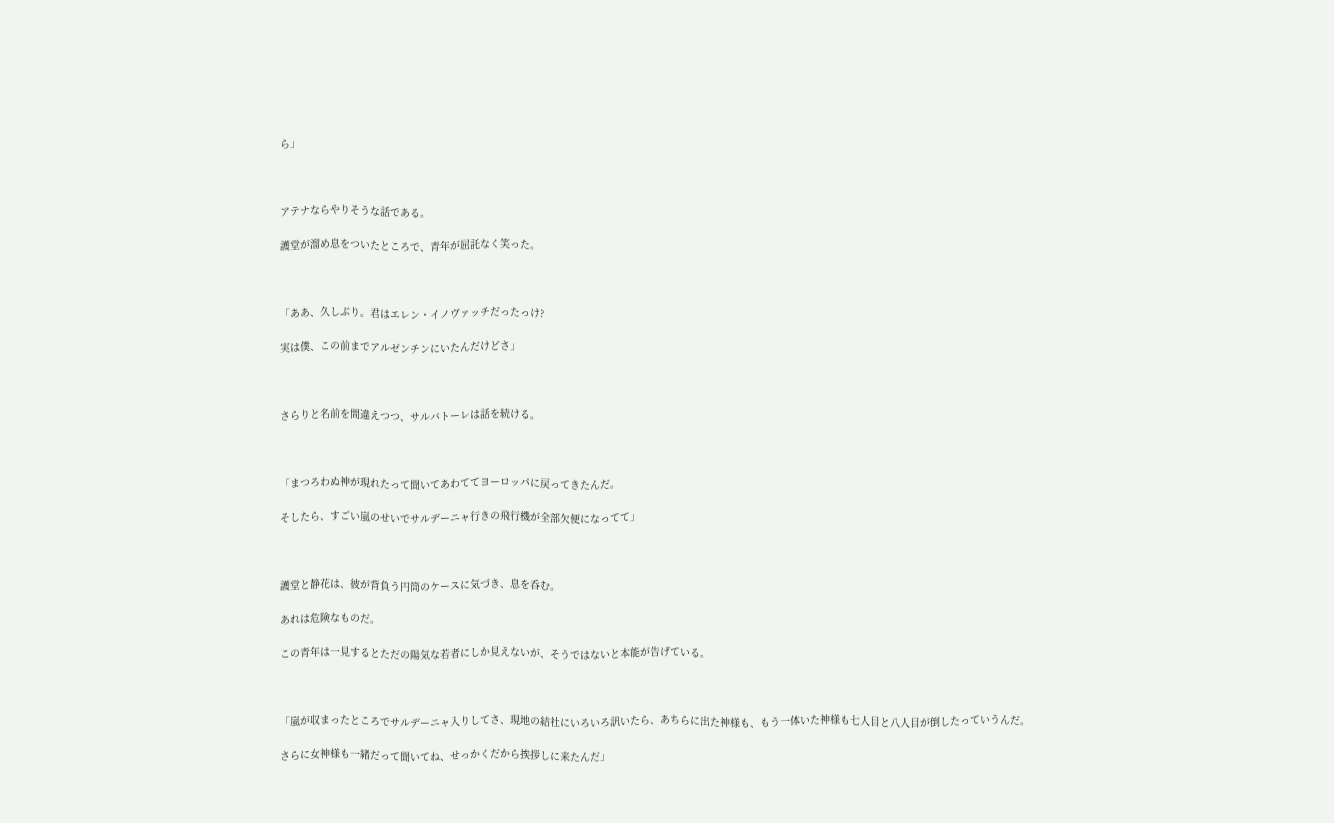ら」



アテナならやりそうな話である。

護堂が溜め息をついたところで、青年が屈託なく笑った。



「ああ、久しぶり。君はエレン・イノヴァッチだったっけ?

実は僕、この前までアルゼンチンにいたんだけどさ」



さらりと名前を間違えつつ、サルバトーレは話を続ける。



「まつろわぬ神が現れたって聞いてあわててヨーロッパに戻ってきたんだ。

そしたら、すごい嵐のせいでサルデーニャ行きの飛行機が全部欠便になってて」



護堂と静花は、彼が背負う円筒のケースに気づき、息を呑む。

あれは危険なものだ。

この青年は一見するとただの陽気な若者にしか見えないが、そうではないと本能が告げている。



「嵐が収まったところでサルデーニャ入りしてさ、現地の結社にいろいろ訊いたら、あちらに出た神様も、もう一体いた神様も七人目と八人目が倒したっていうんだ。

さらに女神様も一緒だって聞いてね、せっかくだから挨拶しに来たんだ」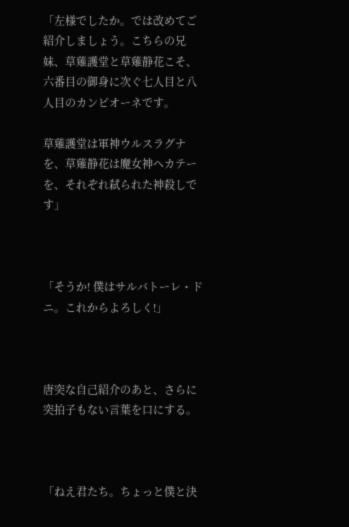「左様でしたか。では改めてご紹介しましょう。こちらの兄妹、草薙護堂と草薙静花こそ、六番目の御身に次ぐ七人目と八人目のカンピオーネです。

草薙護堂は軍神ウルスラグナを、草薙静花は魔女神ヘカテーを、それぞれ弑られた神殺しです」



「そうか! 僕はサルバトーレ・ドニ。これからよろしく!」



唐突な自己紹介のあと、さらに突拍子もない言葉を口にする。



「ねえ君たち。ちょっと僕と決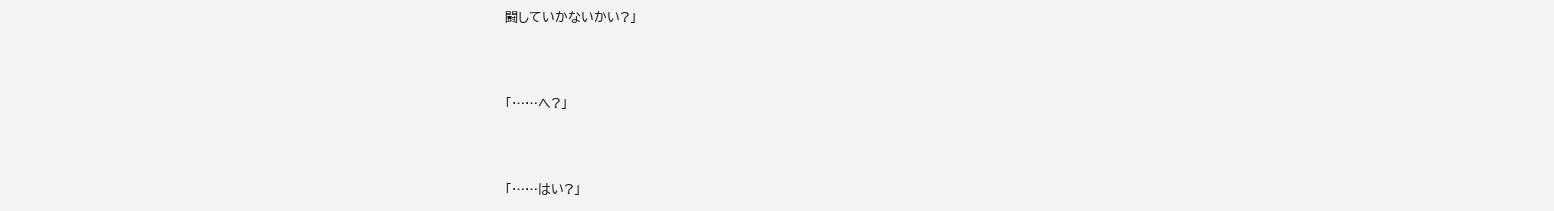闘していかないかい?」



「……へ?」



「……はい?」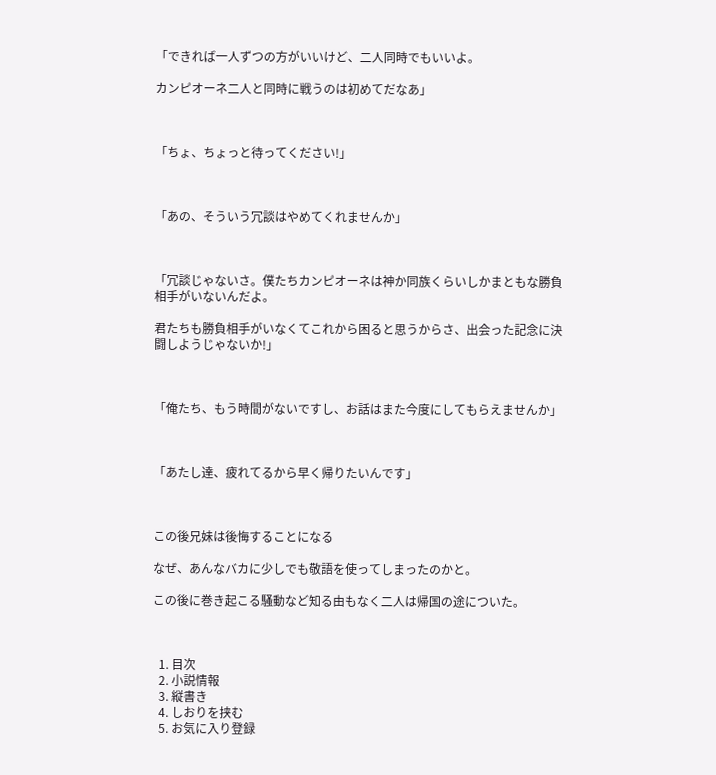「できれば一人ずつの方がいいけど、二人同時でもいいよ。

カンピオーネ二人と同時に戦うのは初めてだなあ」



「ちょ、ちょっと待ってください!」



「あの、そういう冗談はやめてくれませんか」



「冗談じゃないさ。僕たちカンピオーネは神か同族くらいしかまともな勝負相手がいないんだよ。

君たちも勝負相手がいなくてこれから困ると思うからさ、出会った記念に決闘しようじゃないか!」



「俺たち、もう時間がないですし、お話はまた今度にしてもらえませんか」



「あたし達、疲れてるから早く帰りたいんです」



この後兄妹は後悔することになる

なぜ、あんなバカに少しでも敬語を使ってしまったのかと。

この後に巻き起こる騒動など知る由もなく二人は帰国の途についた。



  1. 目次
  2. 小説情報
  3. 縦書き
  4. しおりを挟む
  5. お気に入り登録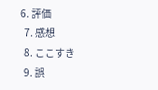6. 評価
  7. 感想
  8. ここすき
  9. 誤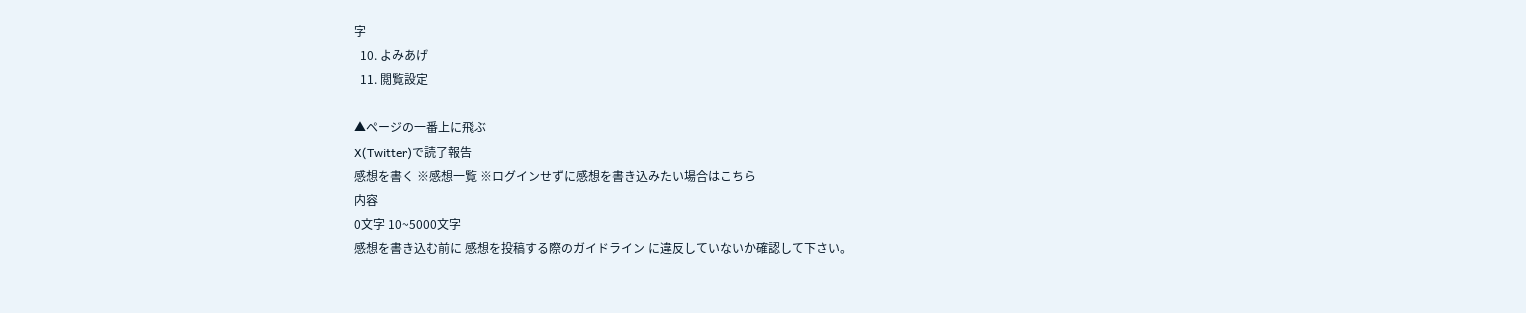字
  10. よみあげ
  11. 閲覧設定

▲ページの一番上に飛ぶ
X(Twitter)で読了報告
感想を書く ※感想一覧 ※ログインせずに感想を書き込みたい場合はこちら
内容
0文字 10~5000文字
感想を書き込む前に 感想を投稿する際のガイドライン に違反していないか確認して下さい。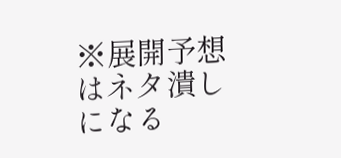※展開予想はネタ潰しになる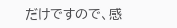だけですので、感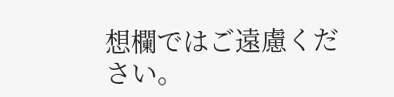想欄ではご遠慮ください。